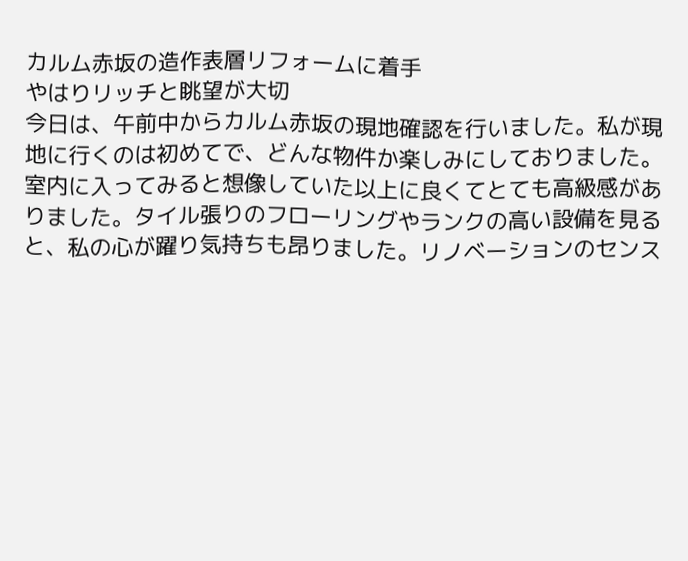カルム赤坂の造作表層リフォームに着手
やはりリッチと眺望が大切
今日は、午前中からカルム赤坂の現地確認を行いました。私が現地に行くのは初めてで、どんな物件か楽しみにしておりました。
室内に入ってみると想像していた以上に良くてとても高級感がありました。タイル張りのフローリングやランクの高い設備を見ると、私の心が躍り気持ちも昂りました。リノベーションのセンス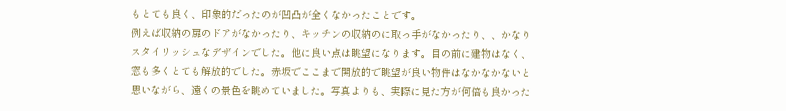もとても良く、印象的だったのが凹凸が全くなかったことです。
例えば収納の扉のドアがなかったり、キッチンの収納のに取っ手がなかったり、、かなりスタイリッシュなデザインでした。他に良い点は眺望になります。目の前に建物はなく、窓も多くとても解放的でした。赤坂でここまで開放的で眺望が良い物件はなかなかないと思いながら、遠くの景色を眺めていました。写真よりも、実際に見た方が何倍も良かった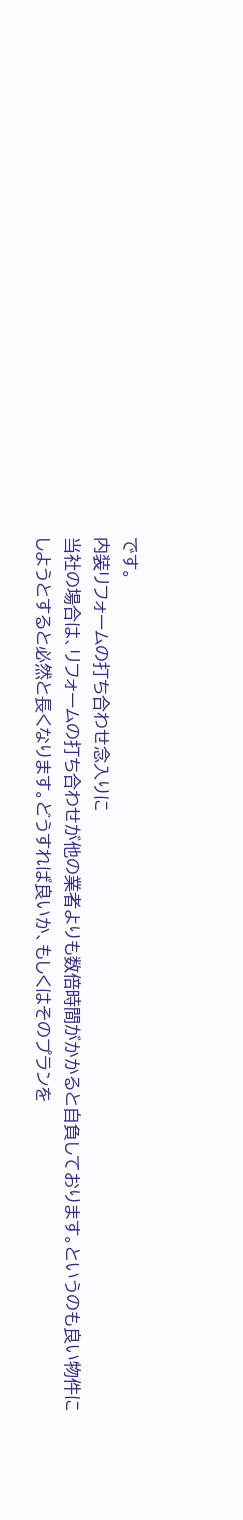です。
内装リフォームの打ち合わせ念入りに
当社の場合は、リフォームの打ち合わせが他の業者よりも数倍時間がかかると自負しております。というのも良い物件にしようとすると必然と長くなります。どうすれば良いか、もしくはそのプランを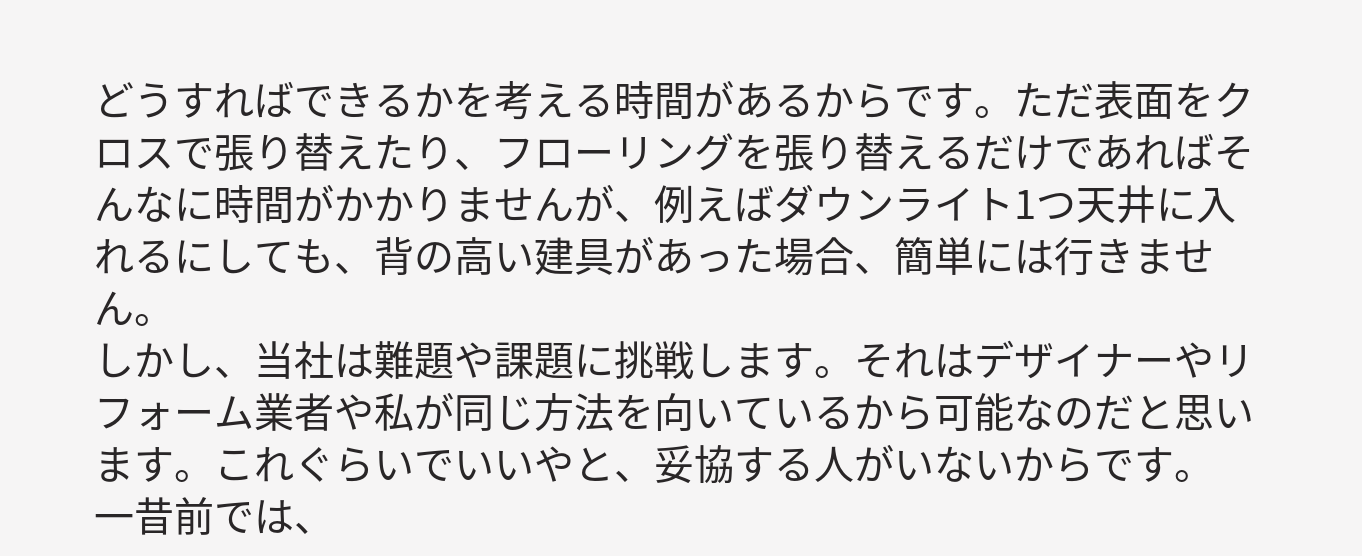どうすればできるかを考える時間があるからです。ただ表面をクロスで張り替えたり、フローリングを張り替えるだけであればそんなに時間がかかりませんが、例えばダウンライト1つ天井に入れるにしても、背の高い建具があった場合、簡単には行きません。
しかし、当社は難題や課題に挑戦します。それはデザイナーやリフォーム業者や私が同じ方法を向いているから可能なのだと思います。これぐらいでいいやと、妥協する人がいないからです。
一昔前では、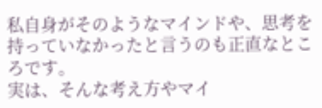私自身がそのようなマインドや、思考を持っていなかったと言うのも正直なところです。
実は、そんな考え方やマイ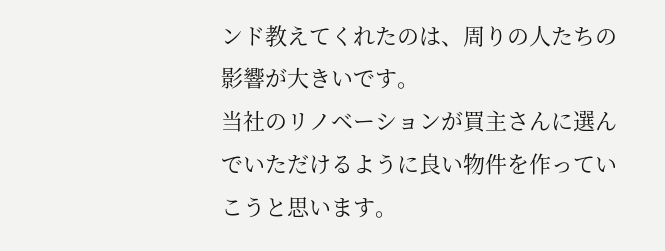ンド教えてくれたのは、周りの人たちの影響が大きいです。
当社のリノベーションが買主さんに選んでいただけるように良い物件を作っていこうと思います。